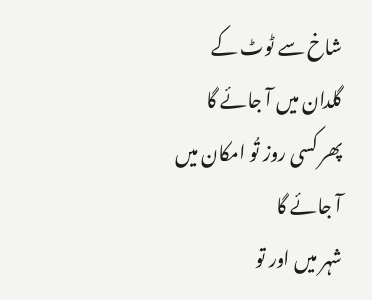شاخ سے ٹوٹ کے گلدان میں آ جائے گا
پھر کسی روز تُو امکان میں آ جائے گا
شہر میں اور تو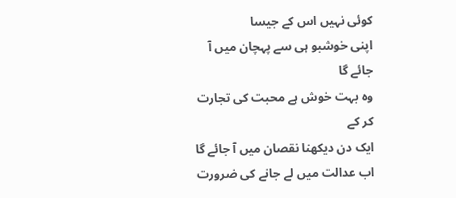کوئی نہیں اس کے جیسا
اپنی خوشبو ہی سے پہچان میں آ جائے گا
وہ بہت خوش ہے محبت کی تجارت کر کے
ایک دن دیکھنا نقصان میں آ جائے گا
اب عدالت میں لے جانے کی ضرورت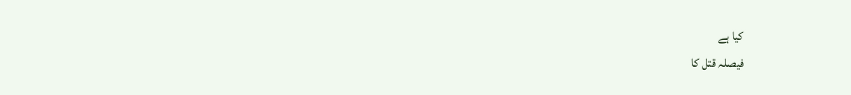کیا ہے
فیصلہ قتل کا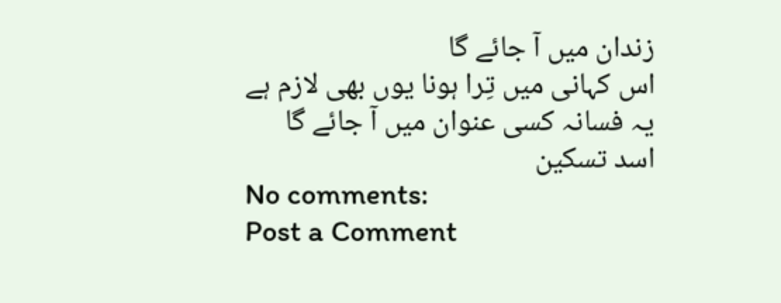زندان میں آ جائے گا
اس کہانی میں تِرا ہونا یوں بھی لازم ہے
یہ فسانہ کسی عنوان میں آ جائے گا
اسد تسکین
No comments:
Post a Comment